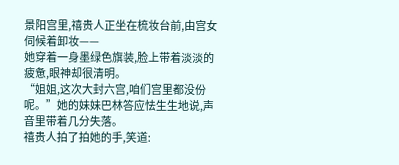景阳宫里,禧贵人正坐在梳妆台前,由宫女伺候着卸妆——
她穿着一身墨绿色旗装,脸上带着淡淡的疲惫,眼神却很清明。
“姐姐,这次大封六宫,咱们宫里都没份呢。”她的妹妹巴林答应怯生生地说,声音里带着几分失落。
禧贵人拍了拍她的手,笑道: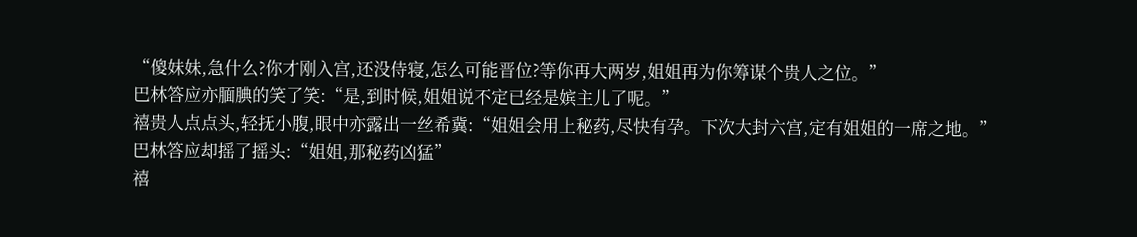“傻妹妹,急什么?你才刚入宫,还没侍寝,怎么可能晋位?等你再大两岁,姐姐再为你筹谋个贵人之位。”
巴林答应亦腼腆的笑了笑:“是,到时候,姐姐说不定已经是嫔主儿了呢。”
禧贵人点点头,轻抚小腹,眼中亦露出一丝希冀:“姐姐会用上秘药,尽快有孕。下次大封六宫,定有姐姐的一席之地。”
巴林答应却摇了摇头:“姐姐,那秘药凶猛”
禧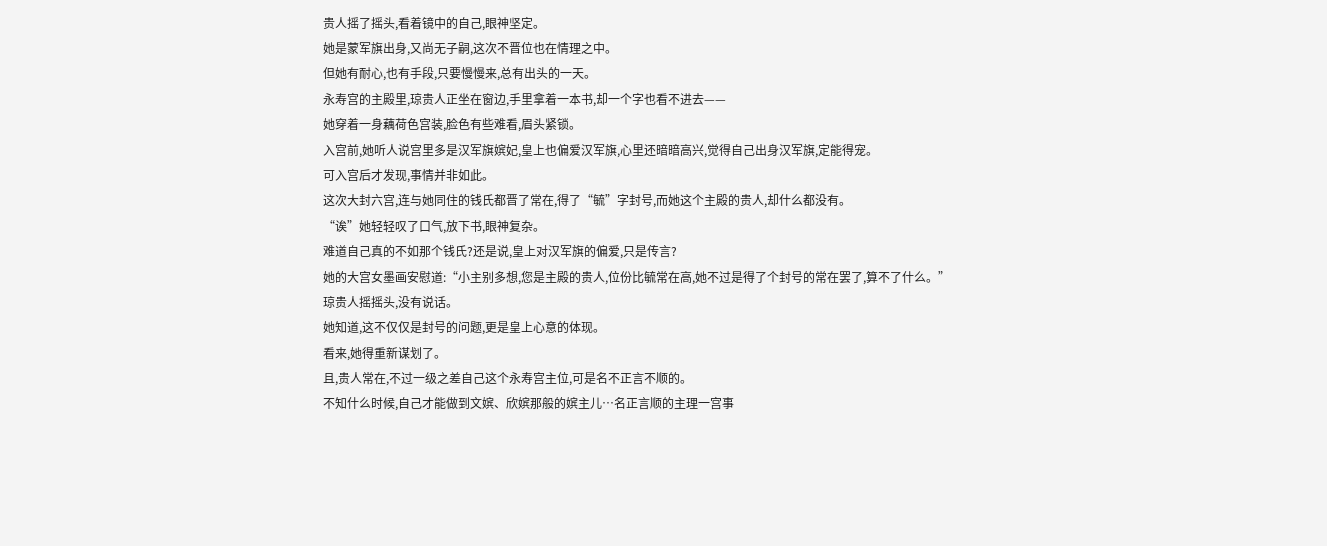贵人摇了摇头,看着镜中的自己,眼神坚定。
她是蒙军旗出身,又尚无子嗣,这次不晋位也在情理之中。
但她有耐心,也有手段,只要慢慢来,总有出头的一天。
永寿宫的主殿里,琼贵人正坐在窗边,手里拿着一本书,却一个字也看不进去——
她穿着一身藕荷色宫装,脸色有些难看,眉头紧锁。
入宫前,她听人说宫里多是汉军旗嫔妃,皇上也偏爱汉军旗,心里还暗暗高兴,觉得自己出身汉军旗,定能得宠。
可入宫后才发现,事情并非如此。
这次大封六宫,连与她同住的钱氏都晋了常在,得了“毓”字封号,而她这个主殿的贵人,却什么都没有。
“诶”她轻轻叹了口气,放下书,眼神复杂。
难道自己真的不如那个钱氏?还是说,皇上对汉军旗的偏爱,只是传言?
她的大宫女墨画安慰道:“小主别多想,您是主殿的贵人,位份比毓常在高,她不过是得了个封号的常在罢了,算不了什么。”
琼贵人摇摇头,没有说话。
她知道,这不仅仅是封号的问题,更是皇上心意的体现。
看来,她得重新谋划了。
且,贵人常在,不过一级之差自己这个永寿宫主位,可是名不正言不顺的。
不知什么时候,自己才能做到文嫔、欣嫔那般的嫔主儿…名正言顺的主理一宫事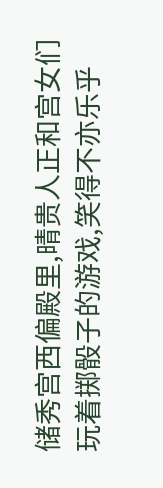储秀宫西偏殿里,晴贵人正和宫女们玩着掷骰子的游戏,笑得不亦乐乎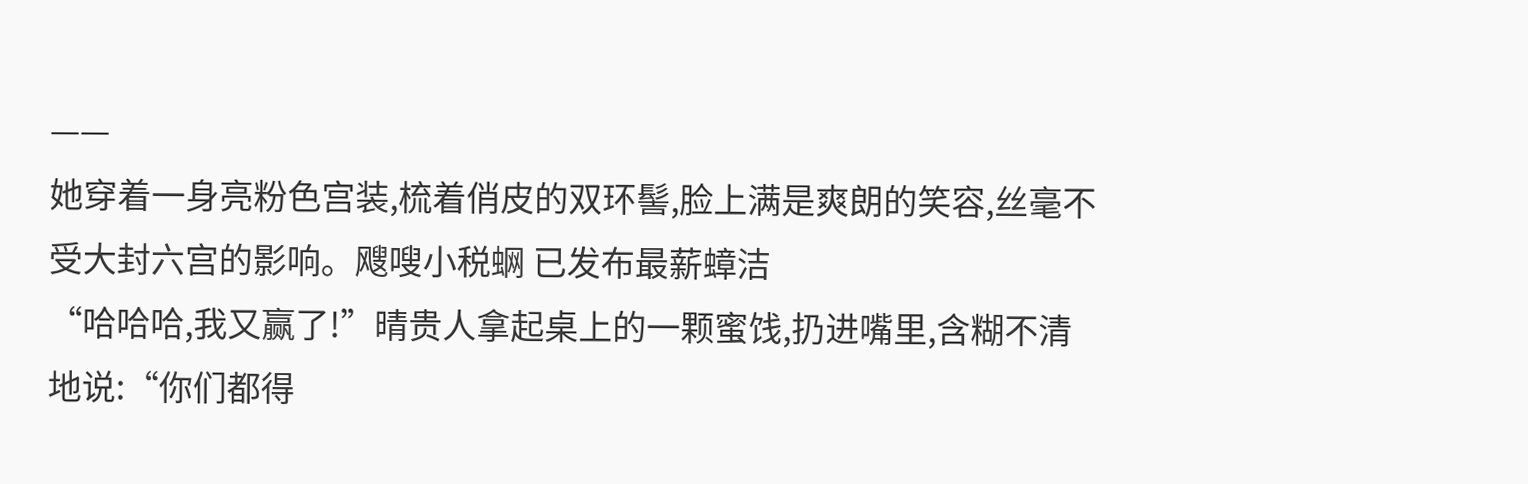——
她穿着一身亮粉色宫装,梳着俏皮的双环髻,脸上满是爽朗的笑容,丝毫不受大封六宫的影响。飕嗖小税蛧 已发布最薪蟑洁
“哈哈哈,我又赢了!”晴贵人拿起桌上的一颗蜜饯,扔进嘴里,含糊不清地说:“你们都得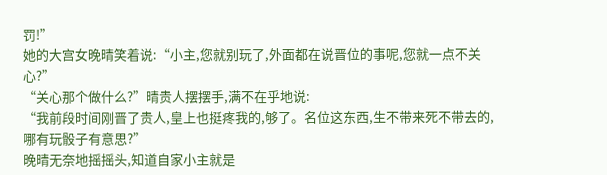罚!”
她的大宫女晚晴笑着说:“小主,您就别玩了,外面都在说晋位的事呢,您就一点不关心?”
“关心那个做什么?”晴贵人摆摆手,满不在乎地说:
“我前段时间刚晋了贵人,皇上也挺疼我的,够了。名位这东西,生不带来死不带去的,哪有玩骰子有意思?”
晚晴无奈地摇摇头,知道自家小主就是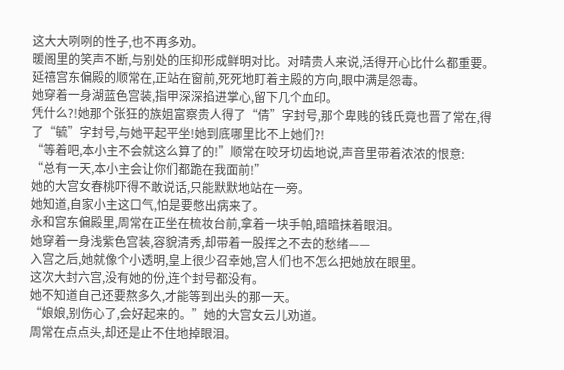这大大咧咧的性子,也不再多劝。
暖阁里的笑声不断,与别处的压抑形成鲜明对比。对晴贵人来说,活得开心比什么都重要。
延禧宫东偏殿的顺常在,正站在窗前,死死地盯着主殿的方向,眼中满是怨毒。
她穿着一身湖蓝色宫装,指甲深深掐进掌心,留下几个血印。
凭什么?!她那个张狂的族姐富察贵人得了“倩”字封号,那个卑贱的钱氏竟也晋了常在,得了“毓”字封号,与她平起平坐!她到底哪里比不上她们?!
“等着吧,本小主不会就这么算了的!”顺常在咬牙切齿地说,声音里带着浓浓的恨意:
“总有一天,本小主会让你们都跪在我面前!”
她的大宫女春桃吓得不敢说话,只能默默地站在一旁。
她知道,自家小主这口气,怕是要憋出病来了。
永和宫东偏殿里,周常在正坐在梳妆台前,拿着一块手帕,暗暗抹着眼泪。
她穿着一身浅紫色宫装,容貌清秀,却带着一股挥之不去的愁绪——
入宫之后,她就像个小透明,皇上很少召幸她,宫人们也不怎么把她放在眼里。
这次大封六宫,没有她的份,连个封号都没有。
她不知道自己还要熬多久,才能等到出头的那一天。
“娘娘,别伤心了,会好起来的。”她的大宫女云儿劝道。
周常在点点头,却还是止不住地掉眼泪。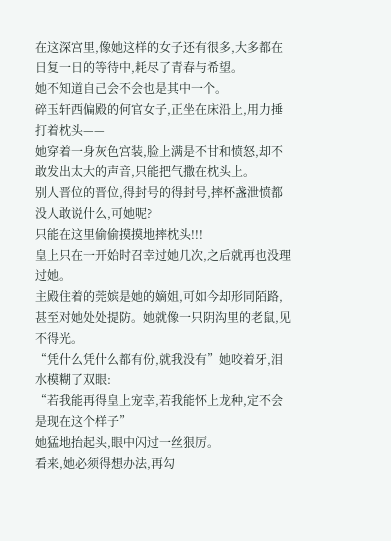在这深宫里,像她这样的女子还有很多,大多都在日复一日的等待中,耗尽了青春与希望。
她不知道自己会不会也是其中一个。
碎玉轩西偏殿的何官女子,正坐在床沿上,用力捶打着枕头——
她穿着一身灰色宫装,脸上满是不甘和愤怒,却不敢发出太大的声音,只能把气撒在枕头上。
别人晋位的晋位,得封号的得封号,摔杯盏泄愤都没人敢说什么,可她呢?
只能在这里偷偷摸摸地摔枕头!!!
皇上只在一开始时召幸过她几次,之后就再也没理过她。
主殿住着的莞嫔是她的嫡姐,可如今却形同陌路,甚至对她处处提防。她就像一只阴沟里的老鼠,见不得光。
“凭什么凭什么都有份,就我没有”她咬着牙,泪水模糊了双眼:
“若我能再得皇上宠幸,若我能怀上龙种,定不会是现在这个样子”
她猛地抬起头,眼中闪过一丝狠厉。
看来,她必须得想办法,再勾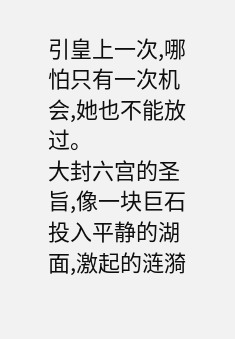引皇上一次,哪怕只有一次机会,她也不能放过。
大封六宫的圣旨,像一块巨石投入平静的湖面,激起的涟漪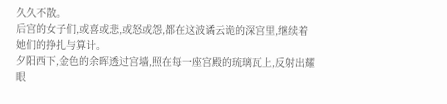久久不散。
后宫的女子们,或喜或悲,或怒或怨,都在这波谲云诡的深宫里,继续着她们的挣扎与算计。
夕阳西下,金色的余晖透过宫墙,照在每一座宫殿的琉璃瓦上,反射出耀眼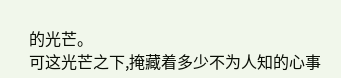的光芒。
可这光芒之下,掩藏着多少不为人知的心事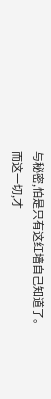与秘密,怕是只有这红墙自己知道了。
而这一切,才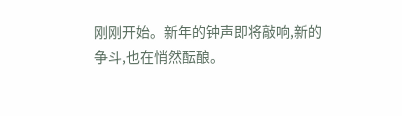刚刚开始。新年的钟声即将敲响,新的争斗,也在悄然酝酿。